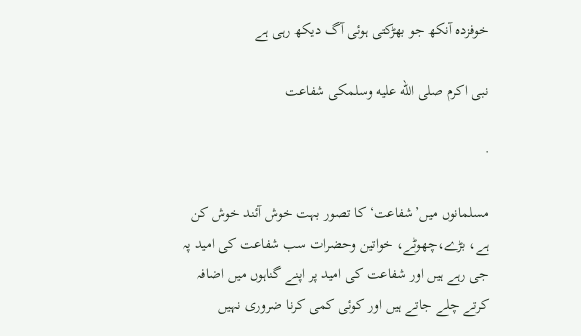خوفزدہ آنکھ جو بھڑکتی ہوئی آگ دیکھ رہی ہے

نبی اکرم صلى الله عليه وسلمکی شفاعت

·

مسلمانوں میں’شفاعت‘ کا تصور بہت خوش آئند خوش کن ہے، بڑے،چھوٹے، خواتین وحضرات سب شفاعت کی امید پہ جی رہے ہیں اور شفاعت کی امید پر اپنے گناہوں میں اضافہ کرتے چلے جاتے ہیں اور کوئی کمی کرنا ضروری نہیں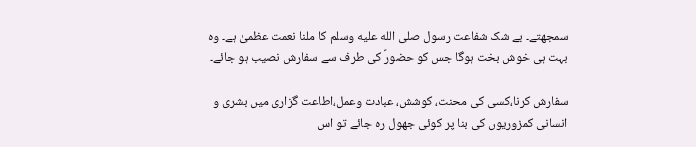سمجھتے۔ بے شک شفاعت رسول صلى الله عليه وسلم کا ملنا نعمت عظمیٰ ہے۔ وہ بہت ہی خوش بخت ہوگا جس کو حضورؐ کی طرف سے سفارش نصیب ہو جائے۔

سفارش کرنا،کسی کی محنت، کوشش، عبادت وعمل،اطاعت گزاری میں بشری و انسانی کمزوریوں کی بنا پر کوئی جھول رہ جائے تو اس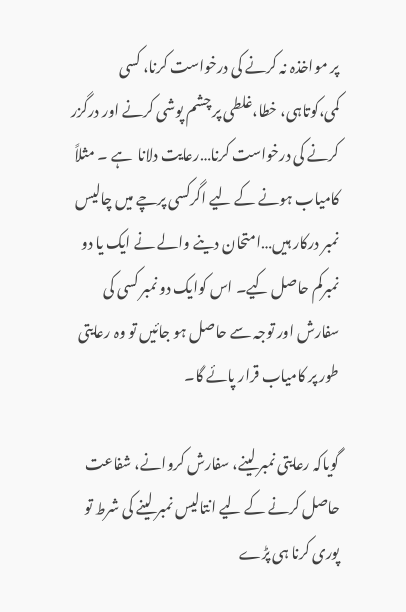پر مواخذہ نہ کرنے کی درخواست کرنا، کسی کمی،کوتاہی، خطا،غلطی پر چشم پوشی کرنے اور درگزر کرنے کی درخواست کرنا…رعایت دلانا  ہے ۔ مثلاً کامیاب ہونے کے لیے اگرکسی پرچے میں چالیس نمبر درکار ہیں…امتحان دینے والے نے ایک یا دو نمبرکم حاصل کیے۔ اس کوایک دو نمبر کسی کی سفارش اور توجہ سے حاصل ہو جائیں تو وہ رعایتی طور پر کامیاب قرار پائے گا۔

گویاکہ رعایتی نمبر لینے، سفارش کروانے، شفاعت حاصل کرنے کے لیے انتالیس نمبر لینے کی شرط تو پوری کرنا ہی پڑے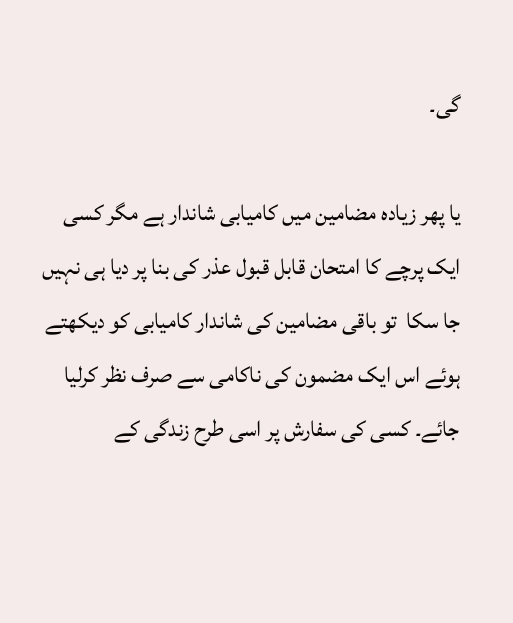گی۔

یا پھر زیادہ مضامین میں کامیابی شاندار ہے مگر کسی ایک پرچے کا امتحان قابل قبول عذر کی بنا پر دیا ہی نہیں جا سکا  تو باقی مضامین کی شاندار کامیابی کو دیکھتے ہوئے اس ایک مضمون کی ناکامی سے صرف نظر کرلیا جائے۔ کسی کی سفارش پر اسی طرح زندگی کے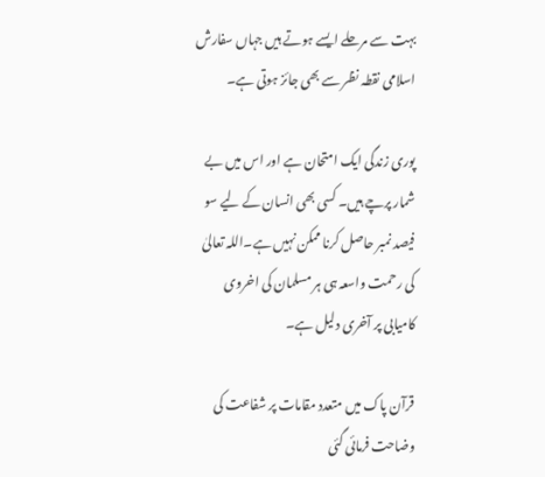بہت سے مرحلے ایسے ہوتے ہیں جہاں سفارش اسلامی نقطہ نظر سے بھی جائز ہوتی ہے۔

پوری زندگی ایک امتحان ہے اور اس میں بے شمار پرچے ہیں۔ کسی بھی انسان کے لیے سو فیصد نمبر حاصل کرنا ممکن نہیں ہے۔اللہ تعالیٰ کی رحمت واسعہ ہی ہر مسلمان کی اخروی کامیابی پر آخری دلیل ہے۔

قرآن پاک میں متعدد مقامات پر شفاعت کی وضاحت فرمائی گئی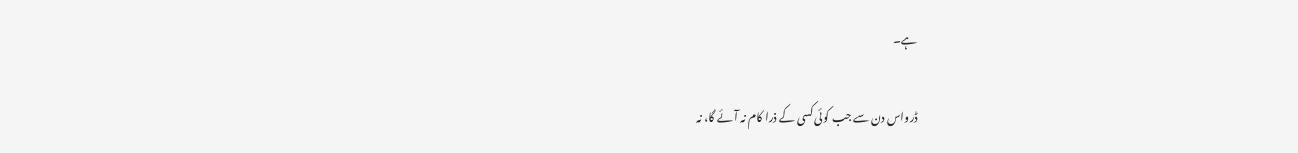ہے۔

ڈرواس دن سے جب کوئی کسی کے ذرا کام نہ آئے گا، نہ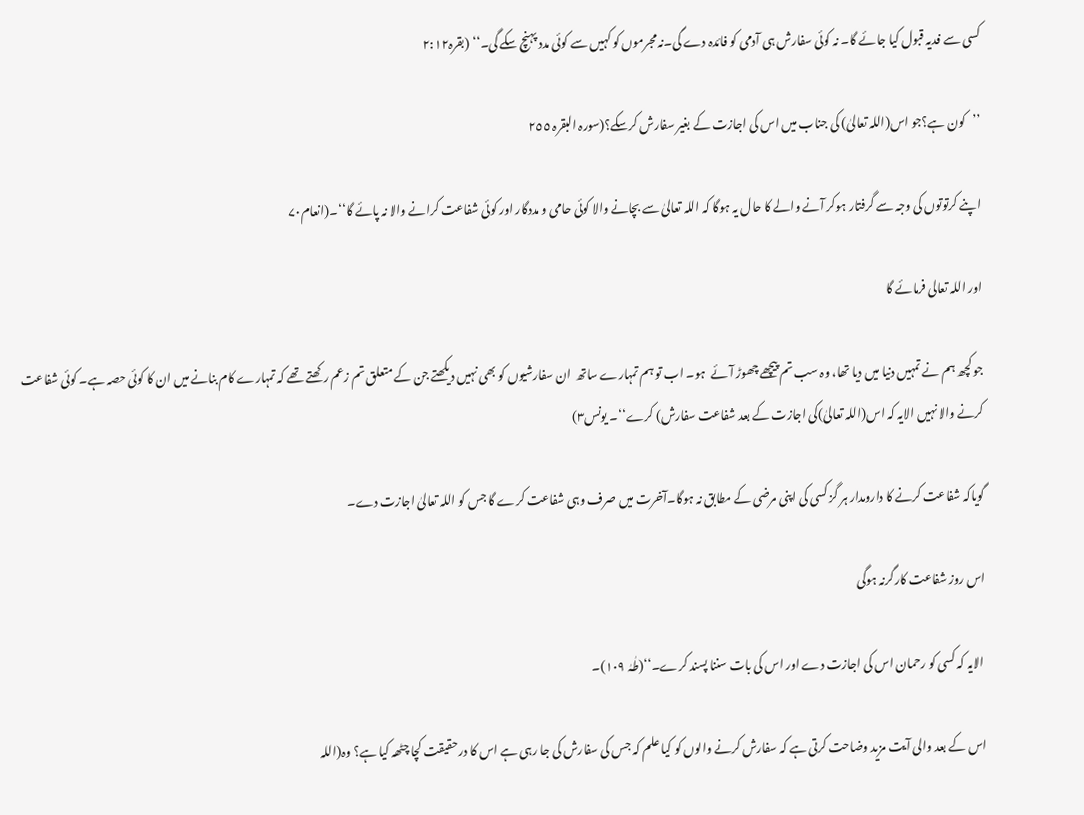کسی سے فدیہ قبول کیا جائے گا۔ نہ کوئی سفارش ہی آدمی کو فائدہ دے گی۔نہ مجرموں کو کہیں سے کوئی مدد پہنچ سکے گی۔‘‘ (بقرہ۲:۱۲

’’کون ہے؟جو اس(اللہ تعالیٰ) کی جناب میں اس کی اجازت کے بغیر سفارش کرسکے؟(سورہ البقرہ ٢٥٥

اپنے کرتوتوں کی وجہ سے گرفتار ہوکر آنے والے کا حال یہ ہوگا کہ اللہ تعالیٰ سے بچانے والا کوئی حامی و مددگار اور کوئی شفاعت کرانے والا نہ پائے گا‘‘۔(انعام۷۰

اور اللہ تعالی فرمائے گا

جو کچھ ہم نے تمہیں دنیا میں دیا تھا، وہ سب تم پیچھے چھوڑ آئے  ہو۔ اب تو ہم تمہارے ساتھ  ان سفارشیوں کو بھی نہیں دیکھتے جن کے متعلق تم زعم رکھتے تھے کہ تمہارے کام بنانے میں ان کا کوئی حصہ ہے۔ کوئی شفاعت کرنے والا نہیں الایہ کہ اس(اللہ تعالیٰ)کی اجازت کے بعد شفاعت سفارش) کرے‘‘۔ یونس۳)

گویاکہ شفاعت کرنے کا دارومدار ہر گز کسی کی اپنی مرضی کے مطابق نہ ہوگا۔آخرت میں صرف وہی شفاعت کرے گا جس کو اللہ تعالیٰ اجازت دے۔

اس روز شفاعت کارگرنہ ہوگی

 الایہ کہ کسی کو رحمان اس کی اجازت دے اور اس کی بات سننا پسند کرے۔‘‘(طٰہٰ ۱۰۹)۔

اس کے بعد والی آیت مزید وضاحت کرتی ہے کہ سفارش کرنے والوں کو کیا علم کہ جس کی سفارش کی جا رہی ہے اس کا درحقیقت کچا چٹھہ کیا ہے؟ وہ(اللہ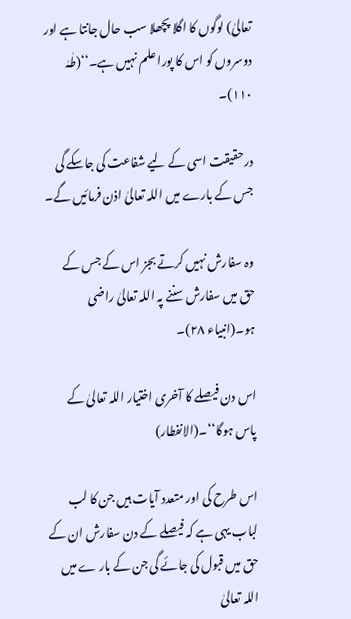تعالیٰ) لوگوں کا اگلا پچھلا سب حال جانتا ہے اور دوسروں کو اس کا پورا علم نہیں ہے۔‘‘(طٰہٰ ۱۱۰)۔

درحقیقت اسی کے لیے شفاعت کی جاسکے گی جس کے بارے میں اللہ تعالیٰ اذن فرمائیں گے۔

وہ سفارش نہیں کرتے بجز اس کے جس کے حق میں سفارش سننے پہ اللہ تعالیٰ راضی ہو۔(انبیاء ۲۸)۔

اس دن فیصلے کا آخری اختیار اللہ تعالیٰ کے پاس ہوگا‘‘۔(الانفطار)

اس طرح کی اور متعدد آیات ہیں جن کا لب لباب یہی ہے کہ فیصلے کے دن سفارش ان کے حق میں قبول کی جائے گی جن کے بار ے میں اللہ تعالیٰ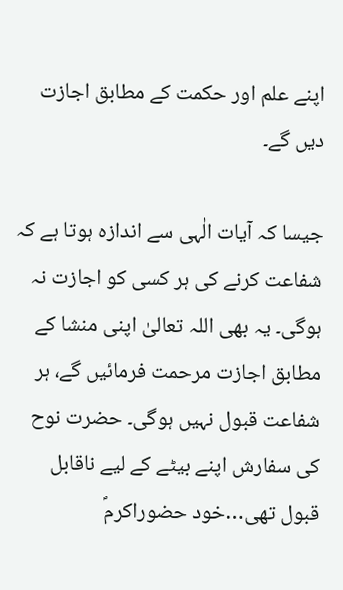اپنے علم اور حکمت کے مطابق اجازت دیں گے۔

جیسا کہ آیات الٰہی سے اندازہ ہوتا ہے کہ شفاعت کرنے کی ہر کسی کو اجازت نہ ہوگی۔ یہ بھی اللہ تعالیٰ اپنی منشا کے مطابق اجازت مرحمت فرمائیں گے، ہر شفاعت قبول نہیں ہوگی۔ حضرت نوح کی سفارش اپنے بیٹے کے لیے ناقابل قبول تھی…خود حضوراکرمؐ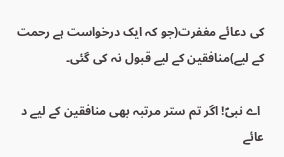کی دعائے مغفرت(جو کہ ایک درخواست ہے رحمت کے لیے)منافقین کے لیے قبول نہ کی گئی۔

 اے نبیؐ! اگر تم ستر مرتبہ بھی منافقین کے لیے د عائے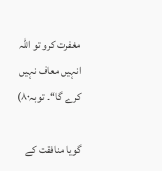مغفرت کرو تو اللہ انہیں معاف نہیں کرے گا‘‘۔ توبہ۸۰)

گویا منافقت کے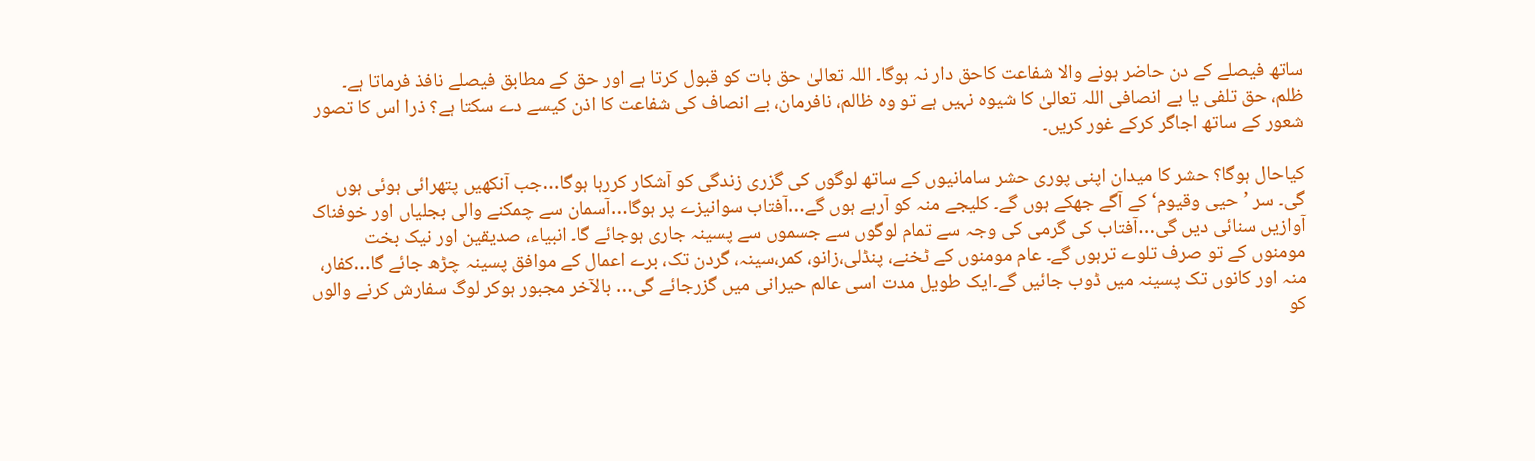ساتھ فیصلے کے دن حاضر ہونے والا شفاعت کاحق دار نہ ہوگا۔ اللہ تعالیٰ حق بات کو قبول کرتا ہے اور حق کے مطابق فیصلے نافذ فرماتا ہے۔ ظلم، حق تلفی یا بے انصافی اللہ تعالیٰ کا شیوہ نہیں ہے تو وہ ظالم، نافرمان، بے انصاف کی شفاعت کا اذن کیسے دے سکتا ہے؟ ذرا اس کا تصور شعور کے ساتھ اجاگر کرکے غور کریں۔

کیاحال ہوگا؟ حشر کا میدان اپنی پوری حشر سامانیوں کے ساتھ لوگوں کی گزری زندگی کو آشکار کررہا ہوگا…جب آنکھیں پتھرائی ہوئی ہوں گی۔ سر ’حیی وقیوم‘ کے آگے جھکے ہوں گے۔ کلیجے منہ کو آرہے ہوں گے…آفتاب سوانیزے پر ہوگا…آسمان سے چمکنے والی بجلیاں اور خوفناک آوازیں سنائی دیں گی…آفتاب کی گرمی کی وجہ سے تمام لوگوں سے جسموں سے پسینہ جاری ہوجائے گا۔ انبیاء، صدیقین اور نیک بخت مومنوں کے تو صرف تلوے ترہوں گے۔ عام مومنوں کے ٹخنے، پنڈلی،زانو، کمر،سینہ، گردن تک، برے اعمال کے موافق پسینہ چڑھ جائے گا…کفار، منہ اور کانوں تک پسینہ میں ڈوب جائیں گے۔ایک طویل مدت اسی عالم حیرانی میں گزرجائے گی… بالآخر مجبور ہوکر لوگ سفارش کرنے والوں کو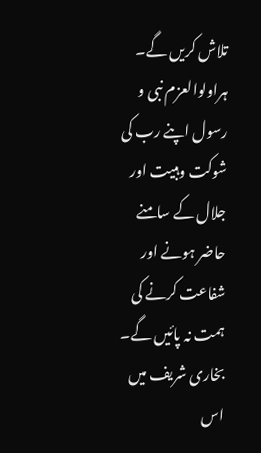تلاش کریں گے۔ ہراولوالعزم نبی و رسول اپنے رب کی شوکت وہبیت اور جلال کے سامنے حاضر ہونے اور شفاعت کرنے کی ہمت نہ پائیں گے۔ بخاری شریف میں اس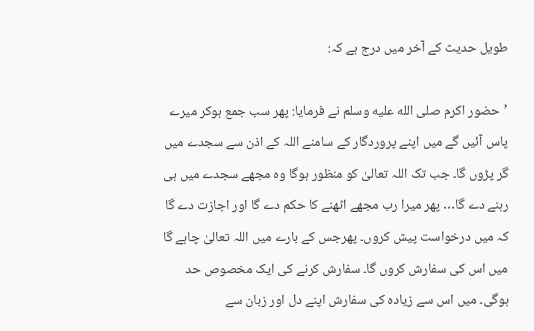طویل حدیث کے آخر میں درج ہے کہ:

’حضور اکرم صلى الله عليه وسلم نے فرمایا: پھر سب جمع ہوکر میرے پاس آئیں گے میں اپنے پروردگار کے سامنے اللہ کے اذن سے سجدے میں گر پڑوں گا۔ جب تک اللہ تعالیٰ کو منظور ہوگا وہ مجھے سجدے میں ہی رہنے دے گا… پھر میرا رب مجھے اٹھنے کا حکم دے گا اور اجازت دے گا کہ میں درخواست پیش کروں۔ پھرجس کے بارے میں اللہ تعالیٰ چاہے گا میں اس کی سفارش کروں گا۔ سفارش کرنے کی ایک مخصوص حد ہوگی۔ میں اس سے زیادہ کی سفارش اپنے دل اور زبان سے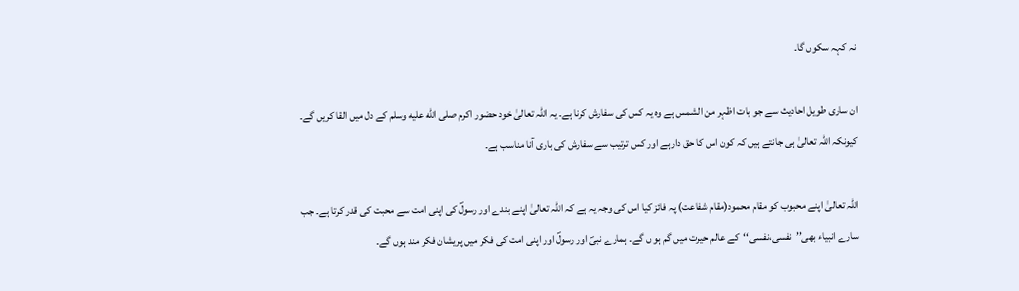نہ کہہ سکوں گا۔

ان ساری طویل احادیث سے جو بات اظہر من الشمس ہے وہ یہ کس کی سفارش کرنا ہے۔ یہ اللہ تعالیٰ خود حضور اکرم صلى الله عليه وسلم کے دل میں القا کریں گے۔ کیونکہ اللہ تعالیٰ ہی جانتے ہیں کہ کون اس کا حق دارہے اور کس ترتیب سے سفارش کی باری آنا مناسب ہے۔

اللہ تعالیٰ اپنے محبوب کو مقام محمود(مقام شفاعت) پہ فائز کیا اس کی وجہ یہ ہے کہ اللہ تعالیٰ اپنے بندے اور رسولؐ کی اپنی امت سے محبت کی قدر کرتا ہے۔ جب سارے انبیاء بھی’’نفسی،نفسی‘‘کے عالم حیرت میں گم ہو ں گے۔ ہمارے نبیؐ اور رسولؐ اور اپنی امت کی فکر میں پریشان فکر مند ہوں گے۔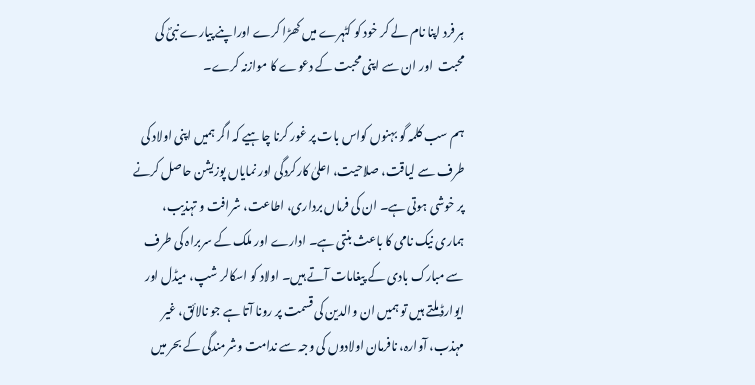ہر فرد اپنا نام لے کر خود کو کٹہرے میں کھڑا کرے اوراپنے پیارے نبیؐ کی محبت  اور ان سے اپنی محبت کے دعوے کا موازنہ کرے۔

ہم سب کلمہ گو بہنوں کواس بات پر غور کرنا چاہیے کہ اگر ہمیں اپنی اولاد کی طرف سے لیاقت، صلاحیت، اعلیٰ کارکردگی اور نمایاں پوزیشن حاصل کرنے پر خوشی ہوتی ہے۔ ان کی فرماں برداری، اطاعت، شرافت و تہذیب، ہماری نیک نامی کا باعث بنتی ہے۔ ادارے اور ملک کے سربراہ کی طرف سے مبارک بادی کے پیغامات آتے ہیں۔ اولاد کو اسکالر شپ، میڈل اور ایوارڈ ملتے ہیں تو ہمیں ان والدین کی قسمت پر رونا آتا ہے جو نالائق، غیر مہذب، آوارہ، نافرمان اولادوں کی وجہ سے ندامت وشرمندگی کے بحر میں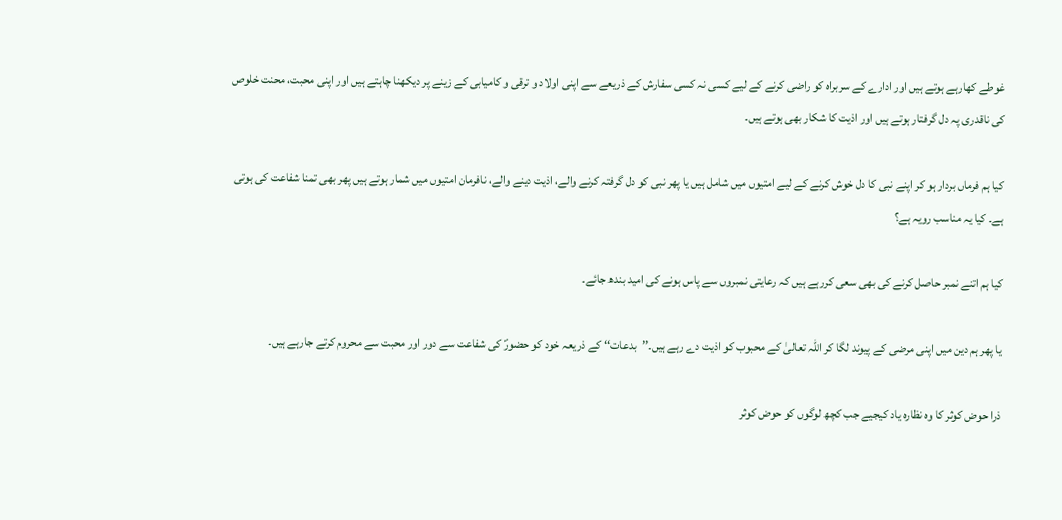غوطے کھارہے ہوتے ہیں اور ادارے کے سربراہ کو راضی کرنے کے لیے کسی نہ کسی سفارش کے ذریعے سے اپنی اولاد و ترقی و کامیابی کے زینے پر دیکھنا چاہتے ہیں اور اپنی محبت، محنت خلوص کی ناقدری پہ دل گرفتار ہوتے ہیں اور اذیت کا شکار بھی ہوتے ہیں۔

کیا ہم فرماں بردار ہو کر اپنے نبی کا دل خوش کرنے کے لیے امتیوں میں شامل ہیں یا پھر نبی کو دل گرفتہ کرنے والے، اذیت دینے والے، نافرمان امتیوں میں شمار ہوتے ہیں پھر بھی تمنا شفاعت کی ہوتی ہے۔ کیا یہ مناسب رویہ ہے؟

کیا ہم اتنے نمبر حاصل کرنے کی بھی سعی کررہے ہیں کہ رعایتی نمبروں سے پاس ہونے کی امید بندھ جائے۔

یا پھر ہم دین میں اپنی مرضی کے پیوند لگا کر اللہ تعالیٰ کے محبوب کو اذیت دے رہے ہیں۔’’بدعات‘‘ کے ذریعہ خود کو حضورؐ کی شفاعت سے دور اور محبت سے محروم کرتے جارہے ہیں۔

ذرا حوض کوثر کا وہ نظارہ یاد کیجیے جب کچھ لوگوں کو حوض کوثر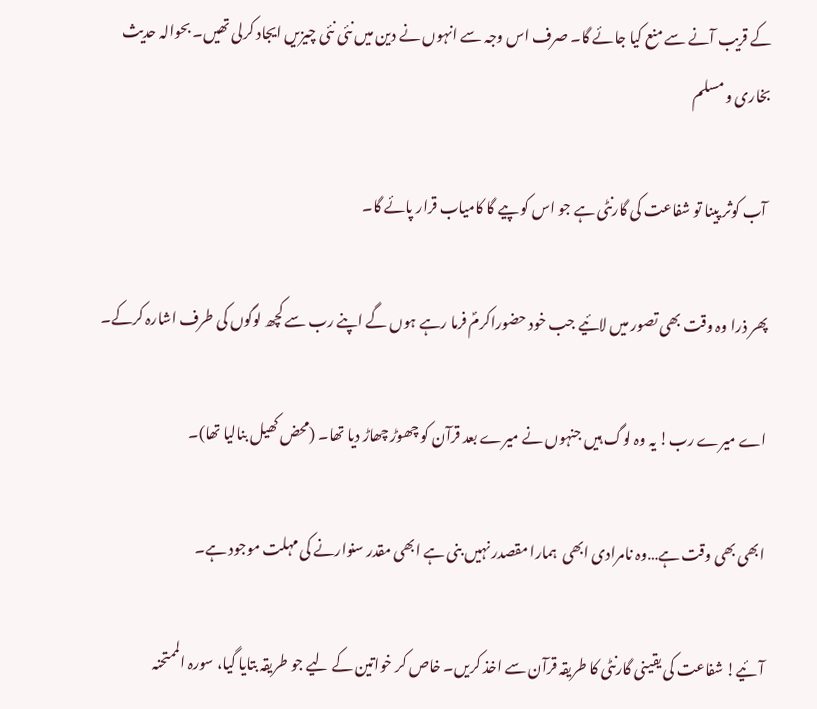کے قریب آنے سے منع کیا جائے گا۔ صرف اس وجہ سے انہوں نے دین میں نئی نئی چیزیں ایجاد کرلی تھیں۔ بحوالہ حدیث بخاری و مسلم

 آب کوثر پینا تو شفاعت کی گارنٹی ہے جو اس کو پیے گا کامیاب قرار پائے گا۔

پھر ذرا وہ وقت بھی تصور میں لائیے جب خود حضوراکرمؐ فرما رہے ہوں گے اپنے رب سے کچھ لوگوں کی طرف اشارہ کرکے۔

اے میرے رب! یہ وہ لوگ ہیں جنہوں نے میرے بعد قرآن کو چھوڑ چھاڑ دیا تھا۔ (محض کھیل بنالیا تھا)۔

ابھی بھی وقت ہے…وہ نامرادی ابھی  ہمارا مقصدر نہیں بنی ہے ابھی مقدر سنوارنے کی مہلت موجود ہے۔

آئیے! شفاعت کی یقینی گارنٹی کا طریقہ قرآن سے اخذ کریں۔ خاص کر خواتین کے لیے جو طریقہ بتایا گیا، سورہ الممتحنہ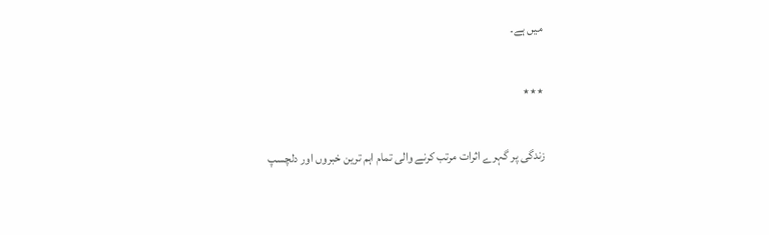میں ہے۔

٭٭٭

زندگی پر گہرے اثرات مرتب کرنے والی تمام اہم ترین خبروں اور دلچسپ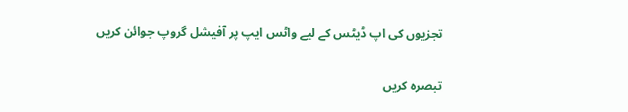تجزیوں کی اپ ڈیٹس کے لیے واٹس ایپ پر آفیشل گروپ جوائن کریں

تبصرہ کریں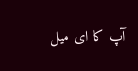آپ کا ای میل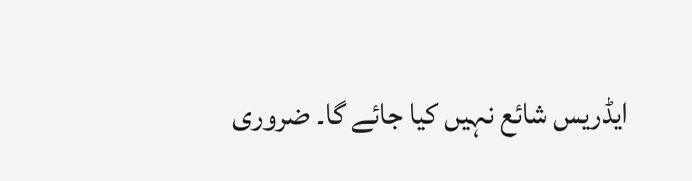ایڈریس شائع نہیں کیا جائے گا۔ ضروری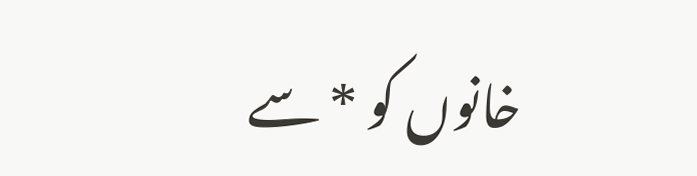خانوں کو * سے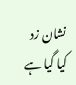نشان زد کیا گیا ہے